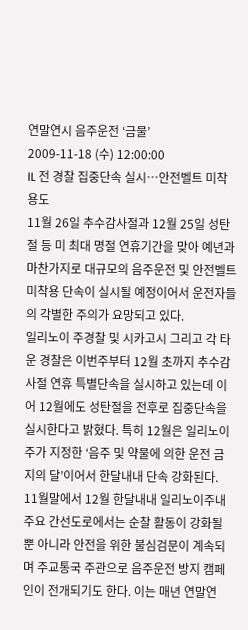연말연시 음주운전 ‘금물’
2009-11-18 (수) 12:00:00
IL 전 경찰 집중단속 실시…안전벨트 미착용도
11월 26일 추수감사절과 12월 25일 성탄절 등 미 최대 명절 연휴기간을 맞아 예년과 마찬가지로 대규모의 음주운전 및 안전벨트 미착용 단속이 실시될 예정이어서 운전자들의 각별한 주의가 요망되고 있다.
일리노이 주경찰 및 시카고시 그리고 각 타운 경찰은 이번주부터 12월 초까지 추수감사절 연휴 특별단속을 실시하고 있는데 이어 12월에도 성탄절을 전후로 집중단속을 실시한다고 밝혔다. 특히 12월은 일리노이주가 지정한 ‘음주 및 약물에 의한 운전 금지의 달’이어서 한달내내 단속 강화된다. 11월말에서 12월 한달내내 일리노이주내 주요 간선도로에서는 순찰 활동이 강화될 뿐 아니라 안전을 위한 불심검문이 계속되며 주교통국 주관으로 음주운전 방지 캠페인이 전개되기도 한다. 이는 매년 연말연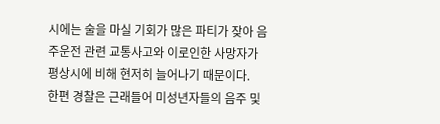시에는 술을 마실 기회가 많은 파티가 잦아 음주운전 관련 교통사고와 이로인한 사망자가 평상시에 비해 현저히 늘어나기 때문이다.
한편 경찰은 근래들어 미성년자들의 음주 및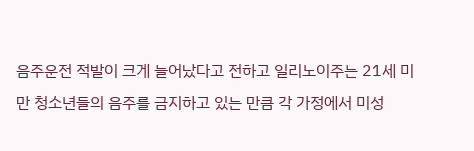음주운전 적발이 크게 늘어났다고 전하고 일리노이주는 21세 미만 청소년들의 음주를 금지하고 있는 만큼 각 가정에서 미성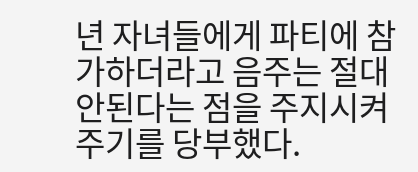년 자녀들에게 파티에 참가하더라고 음주는 절대 안된다는 점을 주지시켜주기를 당부했다.